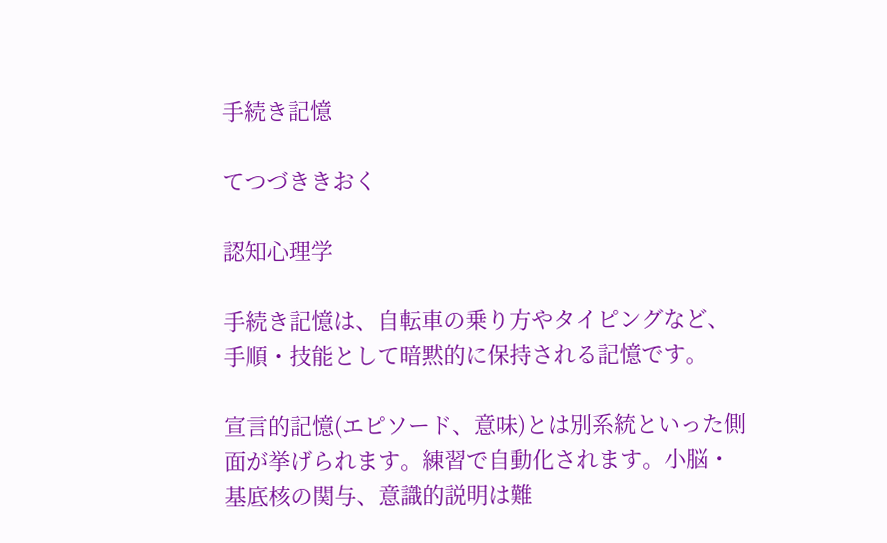手続き記憶

てつづききおく

認知心理学

手続き記憶は、自転車の乗り方やタイピングなど、手順・技能として暗黙的に保持される記憶です。

宣言的記憶(エピソード、意味)とは別系統といった側面が挙げられます。練習で自動化されます。小脳・基底核の関与、意識的説明は難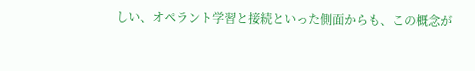しい、オペラント学習と接続といった側面からも、この概念が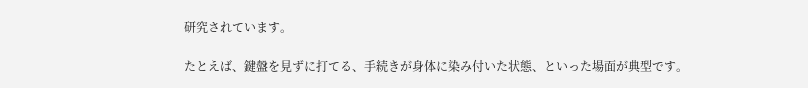研究されています。

たとえば、鍵盤を見ずに打てる、手続きが身体に染み付いた状態、といった場面が典型です。